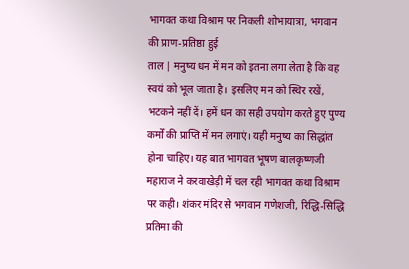भागवत कथा विश्राम पर निकली शोभायात्रा, भगवान की प्राण-प्रतिष्ठा हुई
ताल | मनुष्य धन में मन को इतना लगा लेता है कि वह स्वयं को भूल जाता है। इसलिए मन को स्थिर रखें, भटकने नहीं दें। हमें धन का सही उपयोग करते हुए पुण्य कर्मों की प्राप्ति में मन लगाएं। यही मनुष्य का सिद्धांत होना चाहिए। यह बात भागवत भूषण बालकृष्णजी महाराज ने करवाखेड़ी में चल रही भागवत कथा विश्राम पर कही। शंकर मंदिर से भगवान गणेशजी, रिद्धि-सिद्धि प्रतिमा की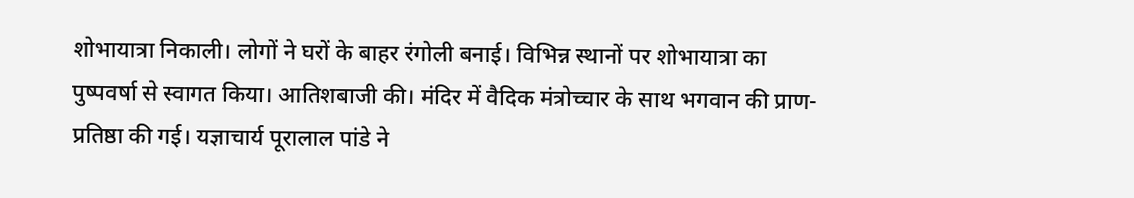शोभायात्रा निकाली। लोगों ने घरों के बाहर रंगोली बनाई। विभिन्न स्थानों पर शोभायात्रा का पुष्पवर्षा से स्वागत किया। आतिशबाजी की। मंदिर में वैदिक मंत्रोच्चार के साथ भगवान की प्राण-प्रतिष्ठा की गई। यज्ञाचार्य पूरालाल पांडे ने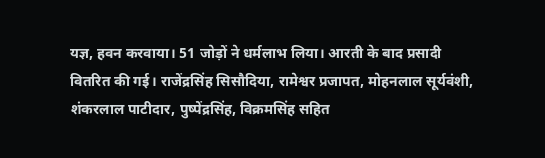यज्ञ, हवन करवाया। 51 जोड़ों ने धर्मलाभ लिया। आरती के बाद प्रसादी वितरित की गई। राजेंद्रसिंह सिसौदिया, रामेश्वर प्रजापत, मोहनलाल सूर्यवंशी, शंकरलाल पाटीदार, पुष्पेंद्रसिंह, विक्रमसिंह सहित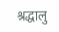श्रद्धालु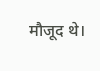मौजूद थे।